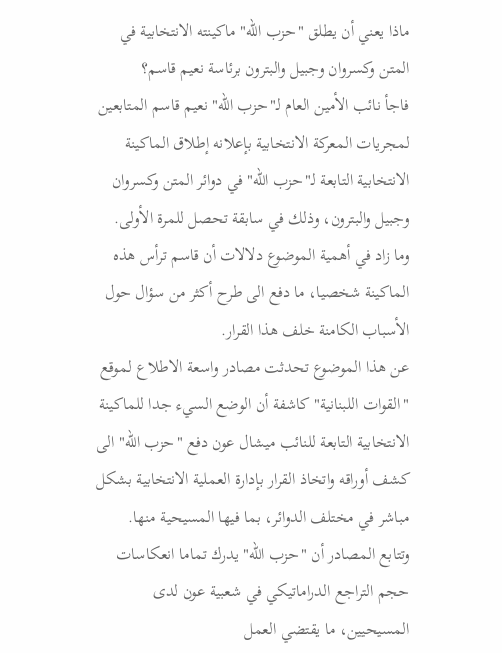ماذا يعني أن يطلق "حزب الله" ماكينته الانتخابية في المتن وكسروان وجبيل والبترون برئاسة نعيم قاسم؟
فاجأ نائب الأمين العام لـ"حزب الله" نعيم قاسم المتابعين لمجريات المعركة الانتخابية بإعلانه إطلاق الماكينة الانتخابية التابعة لـ"حزب الله" في دوائر المتن وكسروان وجبيل والبترون، وذلك في سابقة تحصل للمرة الأولى.
وما زاد في أهمية الموضوع دلالات أن قاسم ترأس هذه الماكينة شخصيا، ما دفع الى طرح أكثر من سؤال حول الأسباب الكامنة خلف هذا القرار.
عن هذا الموضوع تحدثت مصادر واسعة الاطلاع لموقع "القوات اللبنانية" كاشفة أن الوضع السيء جدا للماكينة الانتخابية التابعة للنائب ميشال عون دفع "حزب الله" الى كشف أوراقه واتخاذ القرار بإدارة العملية الانتخابية بشكل مباشر في مختلف الدوائر، بما فيها المسيحية منها.
وتتابع المصادر أن "حزب الله" يدرك تماما انعكاسات حجم التراجع الدراماتيكي في شعبية عون لدى المسيحيين، ما يقتضي العمل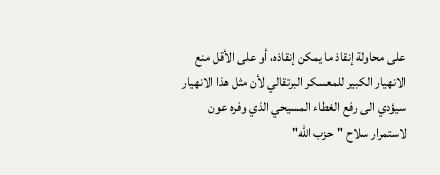على محاولة إنقاذ ما يمكن إنقاذه، أو على الأقل منع الانهيار الكبير للمعسكر البرتقالي لأن مثل هذا الانهيار سيؤدي الى رفع الغطاء المسيحي الذي وفره عون لاستمرار سلاح "حزب الله"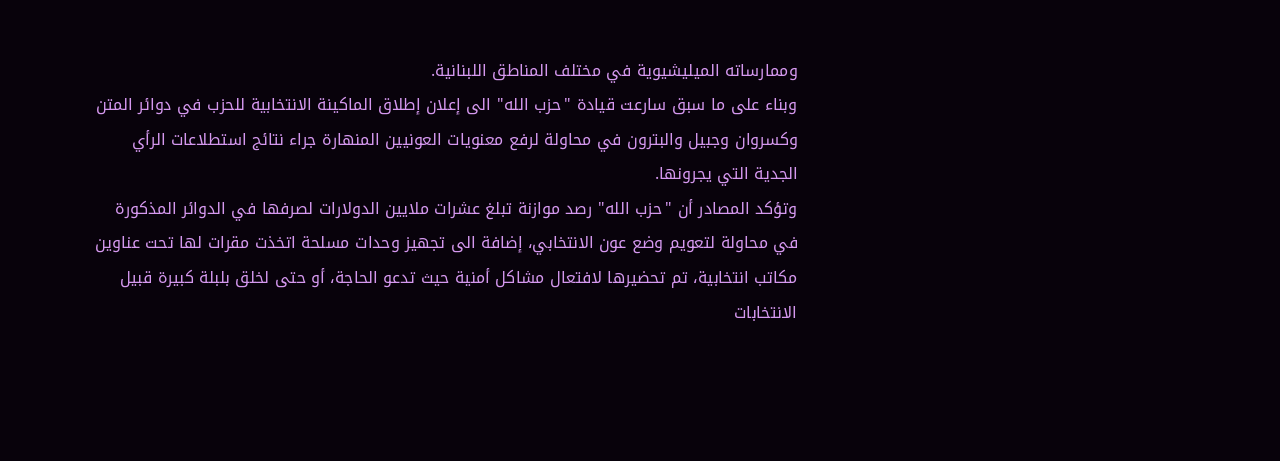وممارساته الميليشيوية في مختلف المناطق اللبنانية.
وبناء على ما سبق سارعت قيادة "حزب الله" الى إعلان إطلاق الماكينة الانتخابية للحزب في دوائر المتن وكسروان وجبيل والبترون في محاولة لرفع معنويات العونيين المنهارة جراء نتائج استطلاعات الرأي الجدية التي يجرونها.
وتؤكد المصادر أن "حزب الله" رصد موازنة تبلغ عشرات ملايين الدولارات لصرفها في الدوائر المذكورة في محاولة لتعويم وضع عون الانتخابي، إضافة الى تجهيز وحدات مسلحة اتخذت مقرات لها تحت عناوين مكاتب انتخابية، تم تحضيرها لافتعال مشاكل أمنية حيث تدعو الحاجة، أو حتى لخلق بلبلة كبيرة قبيل الانتخابات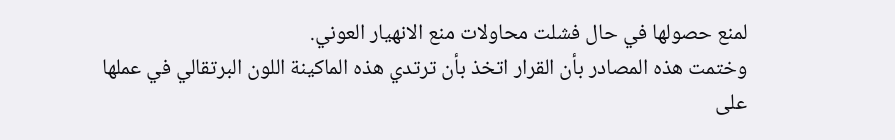لمنع حصولها في حال فشلت محاولات منع الانهيار العوني.
وختمت هذه المصادر بأن القرار اتخذ بأن ترتدي هذه الماكينة اللون البرتقالي في عملها على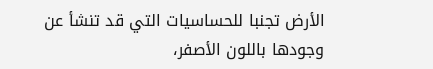الأرض تجنبا للحساسيات التي قد تنشأ عن وجودها باللون الأصفر،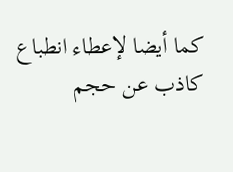كما أيضا لإعطاء انطباع كاذب عن حجم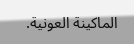الماكينة العونية.